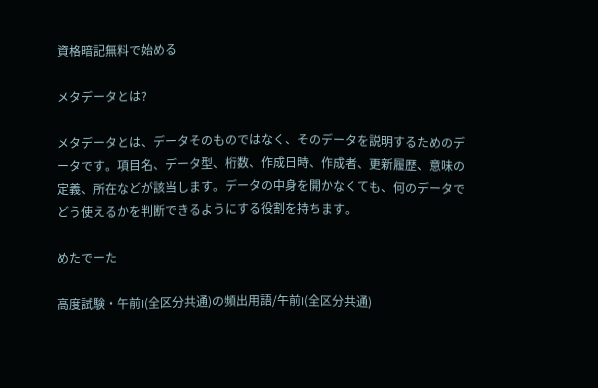資格暗記無料で始める

メタデータとは?

メタデータとは、データそのものではなく、そのデータを説明するためのデータです。項目名、データ型、桁数、作成日時、作成者、更新履歴、意味の定義、所在などが該当します。データの中身を開かなくても、何のデータでどう使えるかを判断できるようにする役割を持ちます。

めたでーた

高度試験・午前I(全区分共通)の頻出用語/午前I(全区分共通)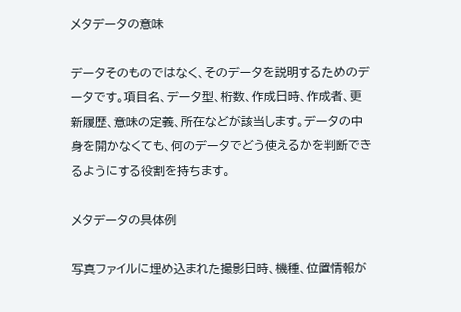メタデータの意味

データそのものではなく、そのデータを説明するためのデータです。項目名、データ型、桁数、作成日時、作成者、更新履歴、意味の定義、所在などが該当します。データの中身を開かなくても、何のデータでどう使えるかを判断できるようにする役割を持ちます。

メタデータの具体例

写真ファイルに埋め込まれた撮影日時、機種、位置情報が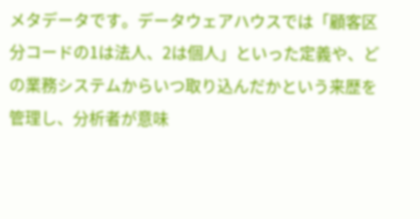メタデータです。データウェアハウスでは「顧客区分コードの1は法人、2は個人」といった定義や、どの業務システムからいつ取り込んだかという来歴を管理し、分析者が意味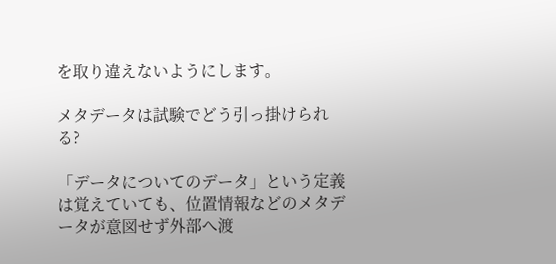を取り違えないようにします。

メタデータは試験でどう引っ掛けられる?

「データについてのデータ」という定義は覚えていても、位置情報などのメタデータが意図せず外部へ渡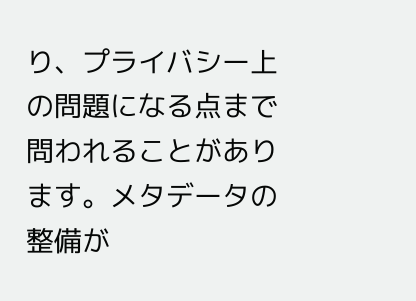り、プライバシー上の問題になる点まで問われることがあります。メタデータの整備が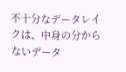不十分なデータレイクは、中身の分からないデータ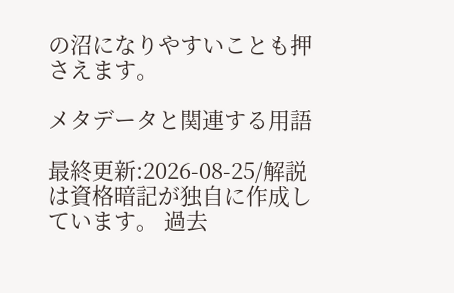の沼になりやすいことも押さえます。

メタデータと関連する用語

最終更新:2026-08-25/解説は資格暗記が独自に作成しています。 過去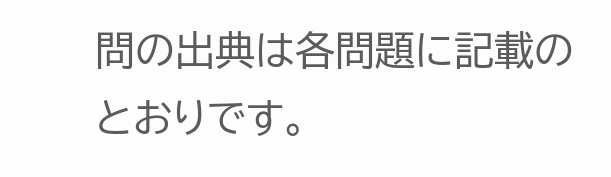問の出典は各問題に記載のとおりです。